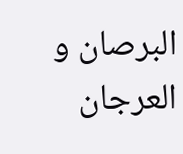البرصان و العرجان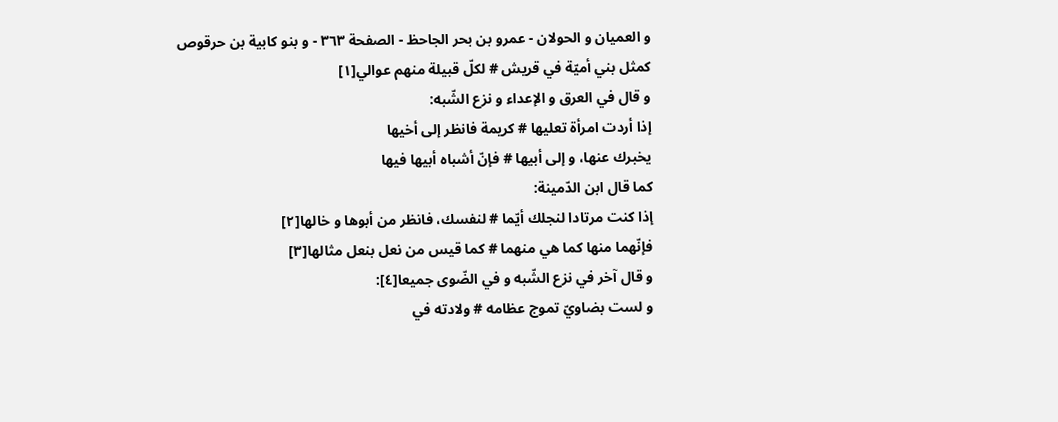و العميان و الحولان - عمرو بن بحر الجاحظ - الصفحة ٣٦٣ - و بنو كابية بن حرقوص
كمثل بني أميّة في قريش # لكلّ قبيلة منهم عوالي[١]
و قال في العرق و الإعداء و نزع الشّبه:
إذا أردت امرأة تعليها # كريمة فانظر إلى أخيها
يخبرك عنها، و إلى أبيها # فإنّ أشباه أبيها فيها
كما قال ابن الدّمينة:
إذا كنت مرتادا لنجلك أيّما # لنفسك، فانظر من أبوها و خالها[٢]
فإنّهما منها كما هي منهما # كما قيس من نعل بنعل مثالها[٣]
و قال آخر في نزع الشّبه و في الضّوى جميعا[٤]:
و لست بضاويّ تموج عظامه # ولادته في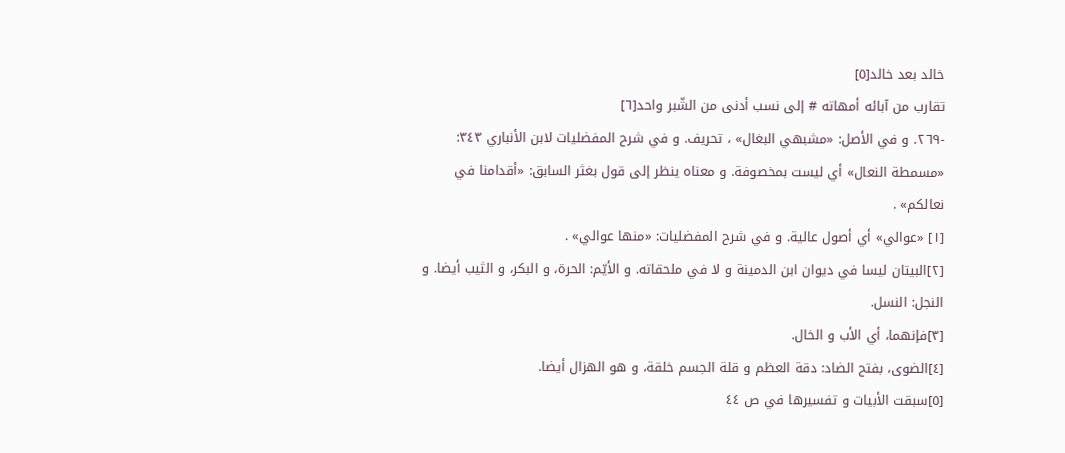خالد بعد خالد[٥]
تقارب من آبائه أمهاته # إلى نسب أدنى من الشّبر واحد[٦]
-٢٦٩. و في الأصل: «مشبهي البغال» ، تحريف. و في شرح المفضليات لابن الأنباري ٣٤٣:
«مسمطة النعال» أي ليست بمخصوفة. و معناه ينظر إلى قول بغثر السابق: «أقدامنا في نعالكم» .
[١] «عوالي» أي أصول عالية. و في شرح المفضليات: «منها عوالي» .
[٢]البيتان ليسا في ديوان ابن الدمينة و لا في ملحقاته. و الأيّم: الحرة، و البكر، و الثيب أيضا. و النجل: النسل.
[٣]فإنهما، أي الأب و الخال.
[٤]الضوى، بفتح الضاد: دقة العظم و قلة الجسم خلقة، و هو الهزال أيضا.
[٥]سبقت الأبيات و تفسيرها في ص ٤٤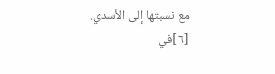مع نسبتها إلى الأسدي.
[٦]في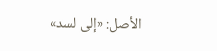الأصل: «إلى لسد»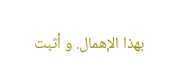بهذا الإهمال. و أثبت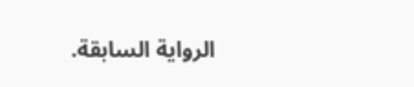الرواية السابقة.